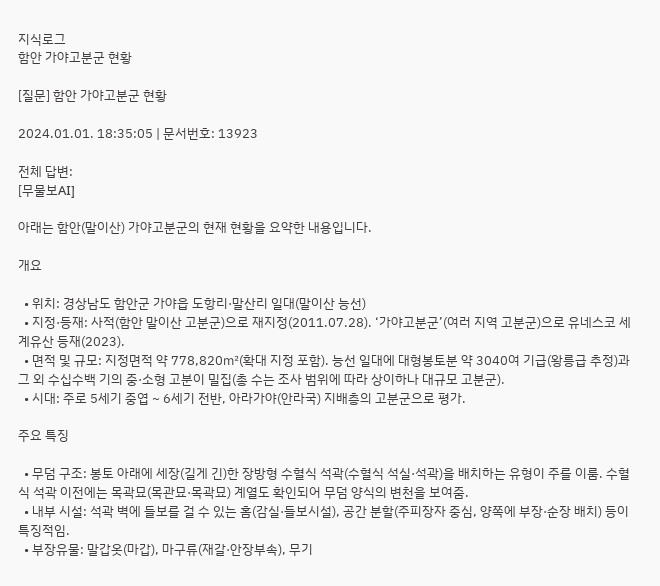지식로그
함안 가야고분군 현황

[질문] 함안 가야고분군 현황

2024.01.01. 18:35:05 | 문서번호: 13923

전체 답변:
[무물보AI]

아래는 함안(말이산) 가야고분군의 현재 현황을 요약한 내용입니다.

개요

  • 위치: 경상남도 함안군 가야읍 도항리·말산리 일대(말이산 능선)
  • 지정·등재: 사적(함안 말이산 고분군)으로 재지정(2011.07.28). ‘가야고분군’(여러 지역 고분군)으로 유네스코 세계유산 등재(2023).
  • 면적 및 규모: 지정면적 약 778,820㎡(확대 지정 포함). 능선 일대에 대형봉토분 약 3040여 기급(왕릉급 추정)과 그 외 수십수백 기의 중·소형 고분이 밀집(총 수는 조사 범위에 따라 상이하나 대규모 고분군).
  • 시대: 주로 5세기 중엽 ~ 6세기 전반, 아라가야(안라국) 지배층의 고분군으로 평가.

주요 특징

  • 무덤 구조: 봉토 아래에 세장(길게 긴)한 장방형 수혈식 석곽(수혈식 석실·석곽)을 배치하는 유형이 주를 이룸. 수혈식 석곽 이전에는 목곽묘(목관묘·목곽묘) 계열도 확인되어 무덤 양식의 변천을 보여줌.
  • 내부 시설: 석곽 벽에 들보를 걸 수 있는 홈(감실·들보시설), 공간 분할(주피장자 중심, 양쪽에 부장·순장 배치) 등이 특징적임.
  • 부장유물: 말갑옷(마갑), 마구류(재갈·안장부속), 무기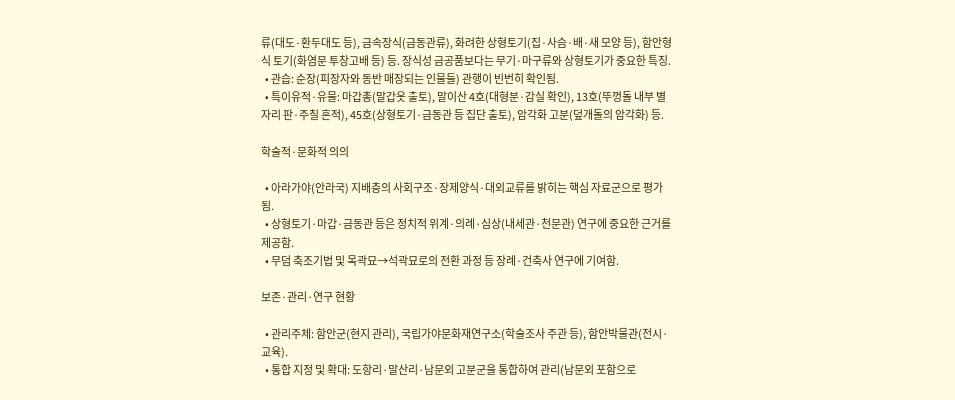류(대도·환두대도 등), 금속장식(금동관류), 화려한 상형토기(집·사슴·배·새 모양 등), 함안형식 토기(화염문 투창고배 등) 등. 장식성 금공품보다는 무기·마구류와 상형토기가 중요한 특징.
  • 관습: 순장(피장자와 동반 매장되는 인물들) 관행이 빈번히 확인됨.
  • 특이유적·유물: 마갑총(말갑옷 출토), 말이산 4호(대형분·감실 확인), 13호(뚜껑돌 내부 별자리 판·주칠 흔적), 45호(상형토기·금동관 등 집단 출토), 암각화 고분(덮개돌의 암각화) 등.

학술적·문화적 의의

  • 아라가야(안라국) 지배층의 사회구조·장제양식·대외교류를 밝히는 핵심 자료군으로 평가됨.
  • 상형토기·마갑·금동관 등은 정치적 위계·의례·심상(내세관·천문관) 연구에 중요한 근거를 제공함.
  • 무덤 축조기법 및 목곽묘→석곽묘로의 전환 과정 등 장례·건축사 연구에 기여함.

보존·관리·연구 현황

  • 관리주체: 함안군(현지 관리), 국립가야문화재연구소(학술조사 주관 등), 함안박물관(전시·교육).
  • 통합 지정 및 확대: 도항리·말산리·남문외 고분군을 통합하여 관리(남문외 포함으로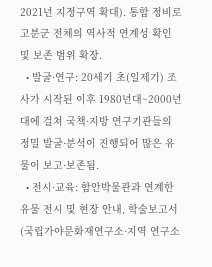2021년 지정구역 확대). 통합 정비로 고분군 전체의 역사적 연계성 확인 및 보존 범위 확장.
  • 발굴·연구: 20세기 초(일제기) 조사가 시작된 이후 1980년대~2000년대에 걸쳐 국책·지방 연구기관들의 정밀 발굴·분석이 진행되어 많은 유물이 보고·보존됨.
  • 전시·교육: 함안박물관과 연계한 유물 전시 및 현장 안내, 학술보고서(국립가야문화재연구소·지역 연구소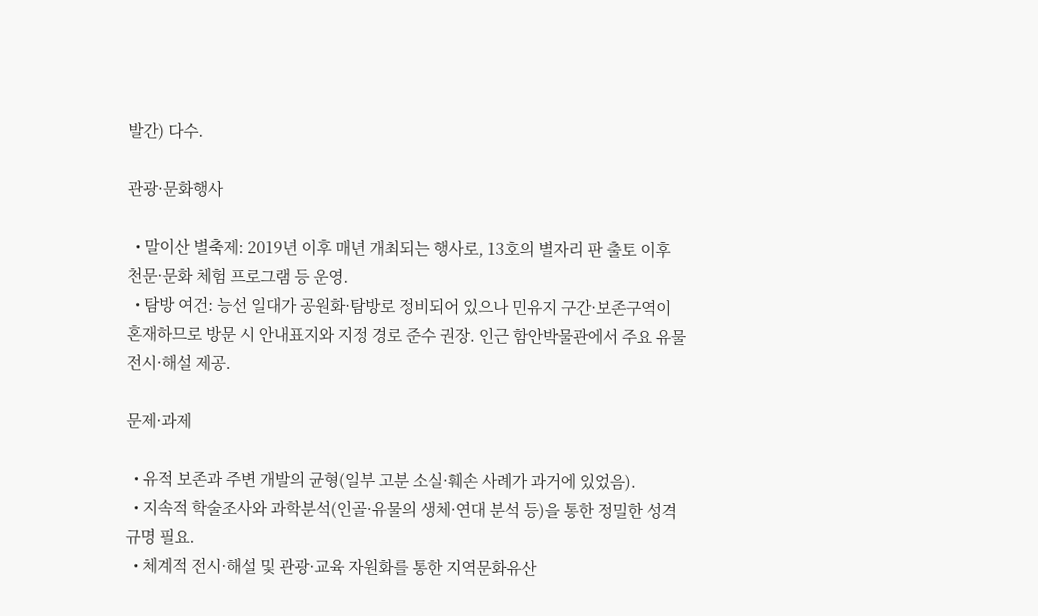발간) 다수.

관광·문화행사

  • 말이산 별축제: 2019년 이후 매년 개최되는 행사로, 13호의 별자리 판 출토 이후 천문·문화 체험 프로그램 등 운영.
  • 탐방 여건: 능선 일대가 공원화·탐방로 정비되어 있으나 민유지 구간·보존구역이 혼재하므로 방문 시 안내표지와 지정 경로 준수 권장. 인근 함안박물관에서 주요 유물 전시·해설 제공.

문제·과제

  • 유적 보존과 주변 개발의 균형(일부 고분 소실·훼손 사례가 과거에 있었음).
  • 지속적 학술조사와 과학분석(인골·유물의 생체·연대 분석 등)을 통한 정밀한 성격 규명 필요.
  • 체계적 전시·해설 및 관광·교육 자원화를 통한 지역문화유산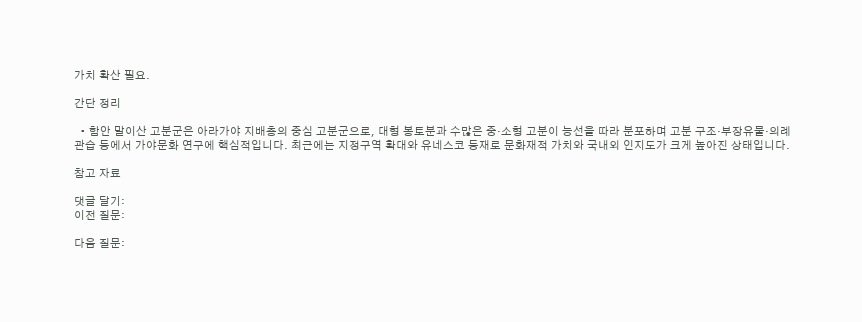가치 확산 필요.

간단 정리

  • 함안 말이산 고분군은 아라가야 지배층의 중심 고분군으로, 대형 봉토분과 수많은 중·소형 고분이 능선을 따라 분포하며 고분 구조·부장유물·의례 관습 등에서 가야문화 연구에 핵심적입니다. 최근에는 지정구역 확대와 유네스코 등재로 문화재적 가치와 국내외 인지도가 크게 높아진 상태입니다.

참고 자료

댓글 달기:
이전 질문:

다음 질문: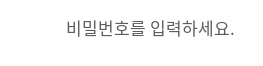비밀번호를 입력하세요.